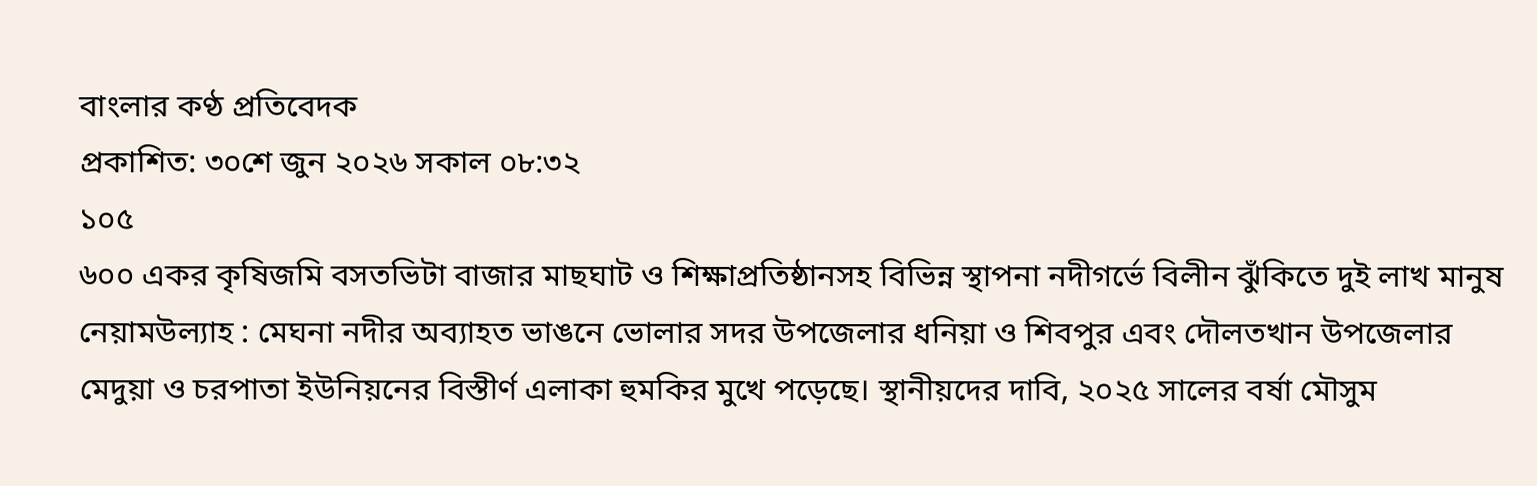বাংলার কণ্ঠ প্রতিবেদক
প্রকাশিত: ৩০শে জুন ২০২৬ সকাল ০৮:৩২
১০৫
৬০০ একর কৃষিজমি বসতভিটা বাজার মাছঘাট ও শিক্ষাপ্রতিষ্ঠানসহ বিভিন্ন স্থাপনা নদীগর্ভে বিলীন ঝুঁকিতে দুই লাখ মানুষ
নেয়ামউল্যাহ : মেঘনা নদীর অব্যাহত ভাঙনে ভোলার সদর উপজেলার ধনিয়া ও শিবপুর এবং দৌলতখান উপজেলার মেদুয়া ও চরপাতা ইউনিয়নের বিস্তীর্ণ এলাকা হুমকির মুখে পড়েছে। স্থানীয়দের দাবি, ২০২৫ সালের বর্ষা মৌসুম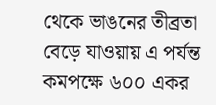থেকে ভাঙনের তীব্রতা বেড়ে যাওয়ায় এ পর্যন্ত কমপক্ষে ৬০০ একর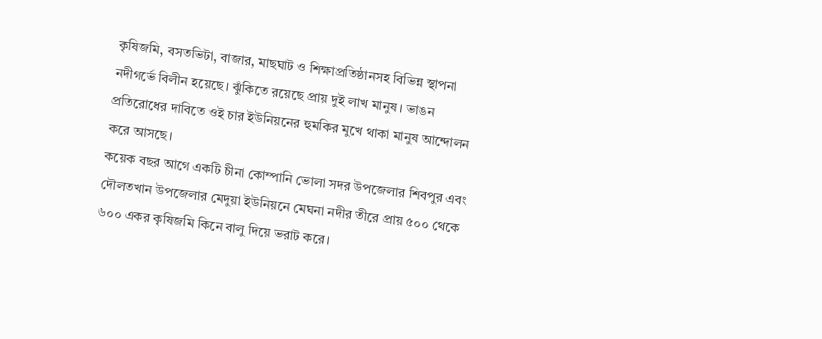কৃষিজমি, বসতভিটা, বাজার, মাছঘাট ও শিক্ষাপ্রতিষ্ঠানসহ বিভিন্ন স্থাপনা নদীগর্ভে বিলীন হয়েছে। ঝুঁকিতে রয়েছে প্রায় দুই লাখ মানুষ। ভাঙন প্রতিরোধের দাবিতে ওই চার ইউনিয়নের হুমকির মুখে থাকা মানুষ আন্দোলন করে আসছে।
কয়েক বছর আগে একটি চীনা কোম্পানি ভোলা সদর উপজেলার শিবপুর এবং দৌলতখান উপজেলার মেদুয়া ইউনিয়নে মেঘনা নদীর তীরে প্রায় ৫০০ থেকে ৬০০ একর কৃষিজমি কিনে বালু দিয়ে ভরাট করে।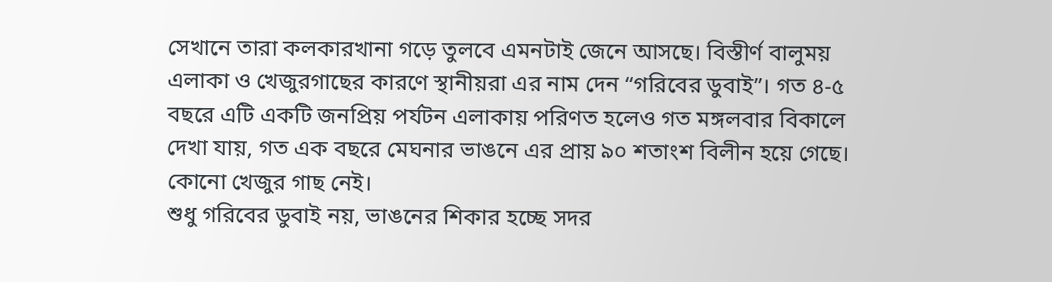সেখানে তারা কলকারখানা গড়ে তুলবে এমনটাই জেনে আসছে। বিস্তীর্ণ বালুময় এলাকা ও খেজুরগাছের কারণে স্থানীয়রা এর নাম দেন “গরিবের ডুবাই”। গত ৪-৫ বছরে এটি একটি জনপ্রিয় পর্যটন এলাকায় পরিণত হলেও গত মঙ্গলবার বিকালে দেখা যায়, গত এক বছরে মেঘনার ভাঙনে এর প্রায় ৯০ শতাংশ বিলীন হয়ে গেছে। কোনো খেজুর গাছ নেই।
শুধু গরিবের ডুবাই নয়, ভাঙনের শিকার হচ্ছে সদর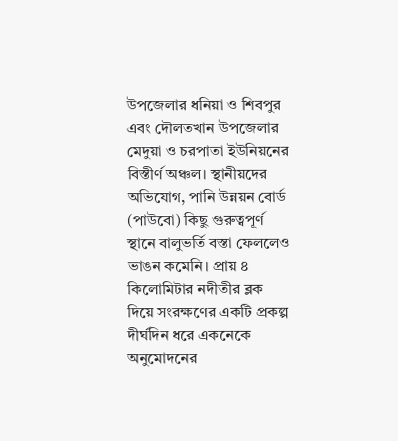উপজেলার ধনিয়া ও শিবপুর এবং দৌলতখান উপজেলার মেদুয়া ও চরপাতা ইউনিয়নের বিস্তীর্ণ অঞ্চল। স্থানীয়দের অভিযোগ, পানি উন্নয়ন বোর্ড (পাউবো) কিছু গুরুত্বপূর্ণ স্থানে বালুভর্তি বস্তা ফেললেও ভাঙন কমেনি। প্রায় ৪ কিলোমিটার নদীতীর ব্লক দিয়ে সংরক্ষণের একটি প্রকল্প দীর্ঘদিন ধরে একনেকে অনুমোদনের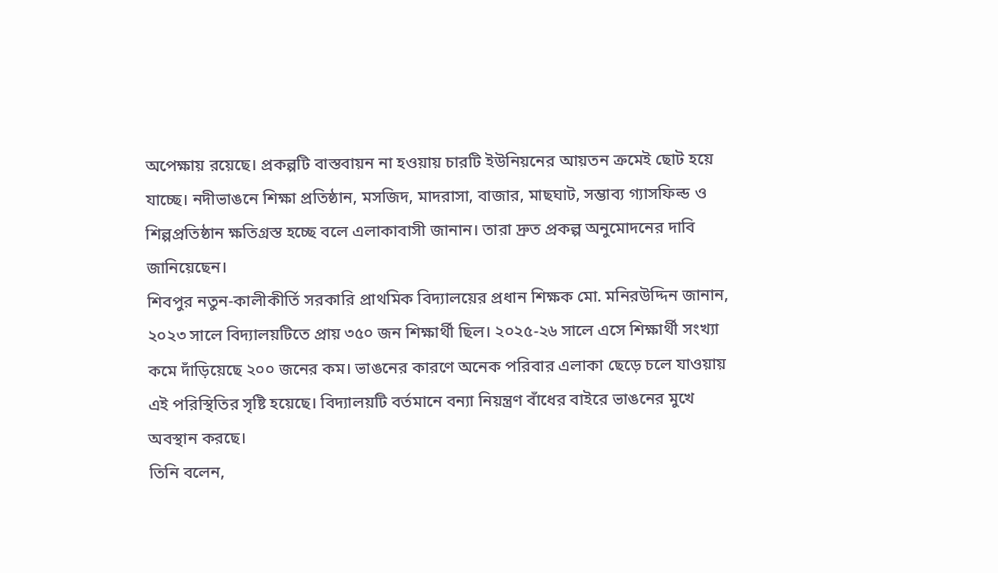অপেক্ষায় রয়েছে। প্রকল্পটি বাস্তবায়ন না হওয়ায় চারটি ইউনিয়নের আয়তন ক্রমেই ছোট হয়ে যাচ্ছে। নদীভাঙনে শিক্ষা প্রতিষ্ঠান, মসজিদ, মাদরাসা, বাজার, মাছঘাট, সম্ভাব্য গ্যাসফিল্ড ও শিল্পপ্রতিষ্ঠান ক্ষতিগ্রস্ত হচ্ছে বলে এলাকাবাসী জানান। তারা দ্রুত প্রকল্প অনুমোদনের দাবি জানিয়েছেন।
শিবপুর নতুন-কালীকীর্তি সরকারি প্রাথমিক বিদ্যালয়ের প্রধান শিক্ষক মো. মনিরউদ্দিন জানান, ২০২৩ সালে বিদ্যালয়টিতে প্রায় ৩৫০ জন শিক্ষার্থী ছিল। ২০২৫-২৬ সালে এসে শিক্ষার্থী সংখ্যা কমে দাঁড়িয়েছে ২০০ জনের কম। ভাঙনের কারণে অনেক পরিবার এলাকা ছেড়ে চলে যাওয়ায় এই পরিস্থিতির সৃষ্টি হয়েছে। বিদ্যালয়টি বর্তমানে বন্যা নিয়ন্ত্রণ বাঁধের বাইরে ভাঙনের মুখে অবস্থান করছে।
তিনি বলেন,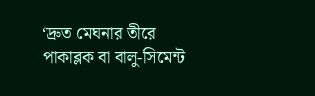‘দ্রুত মেঘনার তীরে পাকাব্লক বা বালু-সিমেন্ট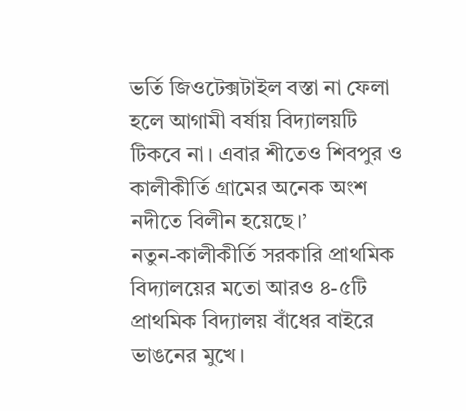ভর্তি জিওটেক্সটাইল বস্তা না ফেলা হলে আগামী বর্ষায় বিদ্যালয়টি টিকবে না। এবার শীতেও শিবপুর ও কালীকীর্তি গ্রামের অনেক অংশ নদীতে বিলীন হয়েছে।’
নতুন-কালীকীর্তি সরকারি প্রাথমিক বিদ্যালয়ের মতো আরও ৪-৫টি প্রাথমিক বিদ্যালয় বাঁধের বাইরে ভাঙনের মুখে।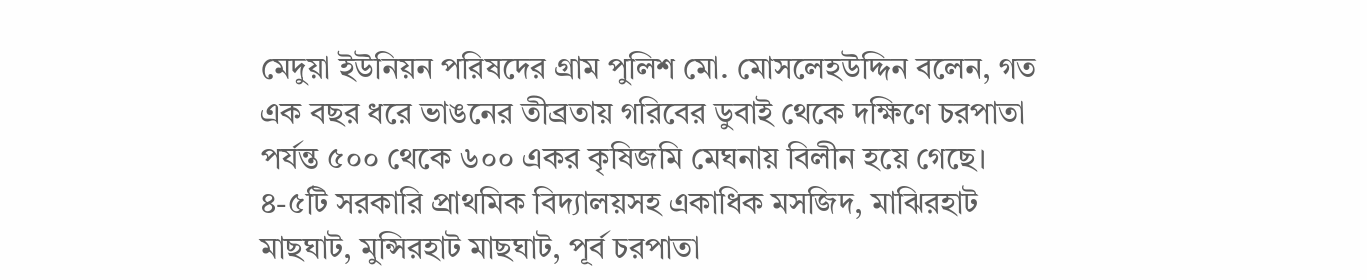মেদুয়া ইউনিয়ন পরিষদের গ্রাম পুলিশ মো. মোসলেহউদ্দিন বলেন, গত এক বছর ধরে ভাঙনের তীব্রতায় গরিবের ডুবাই থেকে দক্ষিণে চরপাতা পর্যন্ত ৫০০ থেকে ৬০০ একর কৃষিজমি মেঘনায় বিলীন হয়ে গেছে।
৪-৫টি সরকারি প্রাথমিক বিদ্যালয়সহ একাধিক মসজিদ, মাঝিরহাট মাছঘাট, মুন্সিরহাট মাছঘাট, পূর্ব চরপাতা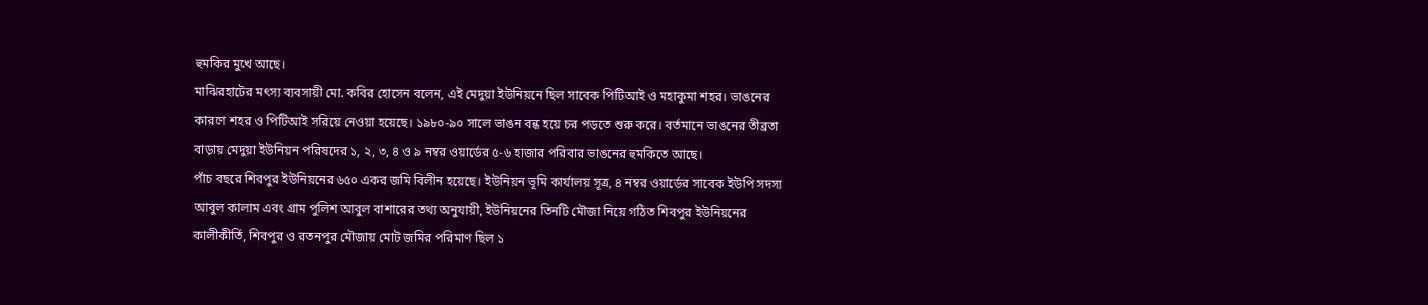হুমকির মুখে আছে।
মাঝিরহাটের মৎস্য ব্যবসায়ী মো. কবির হোসেন বলেন, এই মেদুয়া ইউনিয়নে ছিল সাবেক পিটিআই ও মহাকুমা শহর। ভাঙনের কারণে শহর ও পিটিআই সরিয়ে নেওয়া হয়েছে। ১৯৮০-৯০ সালে ভাঙন বন্ধ হয়ে চর পড়তে শুরু করে। বর্তমানে ভাঙনের তীব্রতা বাড়ায় মেদুয়া ইউনিয়ন পরিষদের ১, ২, ৩, ৪ ও ৯ নম্বর ওয়ার্ডের ৫-৬ হাজার পরিবার ভাঙনের হুমকিতে আছে।
পাঁচ বছরে শিবপুর ইউনিয়নের ৬৫০ একর জমি বিলীন হয়েছে। ইউনিয়ন ভূমি কার্যালয় সূত্র, ৪ নম্বর ওয়ার্ডের সাবেক ইউপি সদস্য আবুল কালাম এবং গ্রাম পুলিশ আবুল বাশারের তথ্য অনুযায়ী, ইউনিয়নের তিনটি মৌজা নিয়ে গঠিত শিবপুর ইউনিয়নের কালীকীর্তি, শিবপুর ও রতনপুর মৌজায় মোট জমির পরিমাণ ছিল ১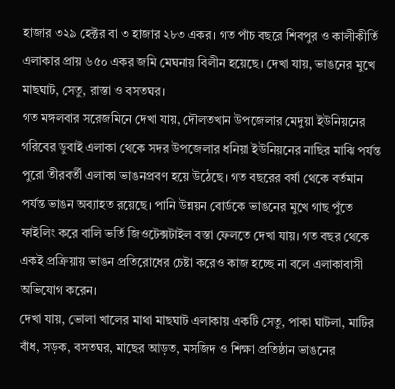হাজার ৩২৯ হেক্টর বা ৩ হাজার ২৮৩ একর। গত পাঁচ বছরে শিবপুর ও কালীকীর্তি এলাকার প্রায় ৬৫০ একর জমি মেঘনায় বিলীন হয়েছে। দেখা যায়, ভাঙনের মুখে মাছঘাট, সেতু, রাস্তা ও বসতঘর।
গত মঙ্গলবার সরেজমিনে দেখা যায়, দৌলতখান উপজেলার মেদুয়া ইউনিয়নের গরিবের ডুবাই এলাকা থেকে সদর উপজেলার ধনিয়া ইউনিয়নের নাছির মাঝি পর্যন্ত পুরো তীরবর্তী এলাকা ভাঙনপ্রবণ হয়ে উঠেছে। গত বছরের বর্ষা থেকে বর্তমান পর্যন্ত ভাঙন অব্যাহত রয়েছে। পানি উন্নয়ন বোর্ডকে ভাঙনের মুখে গাছ পুঁতে ফাইলিং করে বালি ভর্তি জিওটেক্সটাইল বস্তা ফেলতে দেখা যায়। গত বছর থেকে একই প্রক্রিয়ায় ভাঙন প্রতিরোধের চেষ্টা করেও কাজ হচ্ছে না বলে এলাকাবাসী অভিযোগ করেন।
দেখা যায়, ভোলা খালের মাথা মাছঘাট এলাকায় একটি সেতু, পাকা ঘাটলা, মাটির বাঁধ, সড়ক, বসতঘর, মাছের আড়ত, মসজিদ ও শিক্ষা প্রতিষ্ঠান ভাঙনের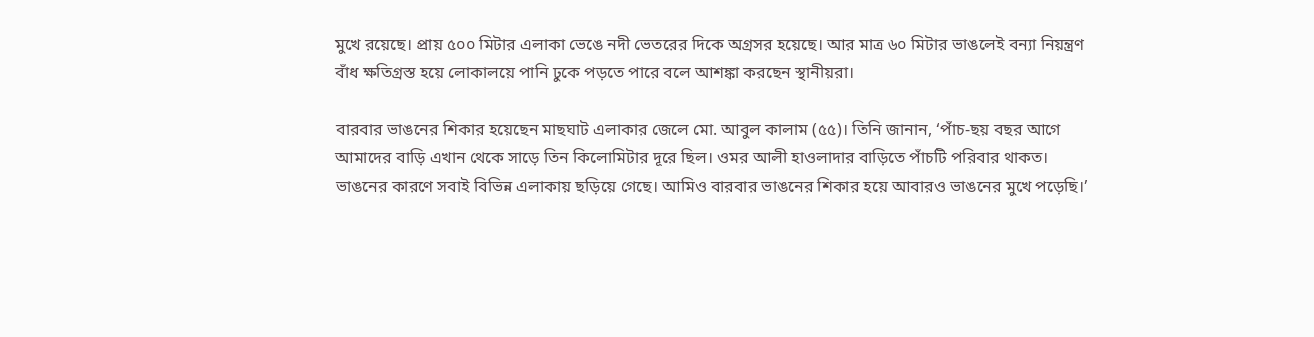মুখে রয়েছে। প্রায় ৫০০ মিটার এলাকা ভেঙে নদী ভেতরের দিকে অগ্রসর হয়েছে। আর মাত্র ৬০ মিটার ভাঙলেই বন্যা নিয়ন্ত্রণ বাঁধ ক্ষতিগ্রস্ত হয়ে লোকালয়ে পানি ঢুকে পড়তে পারে বলে আশঙ্কা করছেন স্থানীয়রা।

বারবার ভাঙনের শিকার হয়েছেন মাছঘাট এলাকার জেলে মো. আবুল কালাম (৫৫)। তিনি জানান, ‘পাঁচ-ছয় বছর আগে আমাদের বাড়ি এখান থেকে সাড়ে তিন কিলোমিটার দূরে ছিল। ওমর আলী হাওলাদার বাড়িতে পাঁচটি পরিবার থাকত। ভাঙনের কারণে সবাই বিভিন্ন এলাকায় ছড়িয়ে গেছে। আমিও বারবার ভাঙনের শিকার হয়ে আবারও ভাঙনের মুখে পড়েছি।’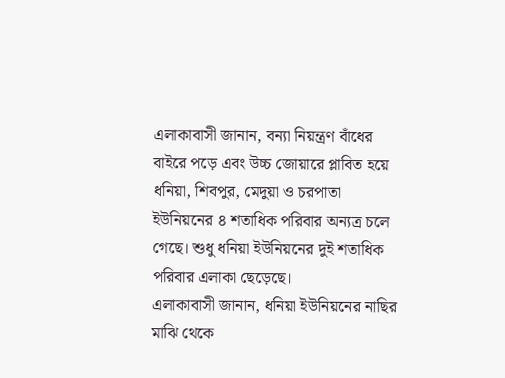এলাকাবাসী জানান, বন্যা নিয়ন্ত্রণ বাঁধের বাইরে পড়ে এবং উচ্চ জোয়ারে প্লাবিত হয়ে ধনিয়া, শিবপুর, মেদুয়া ও চরপাতা ইউনিয়নের ৪ শতাধিক পরিবার অন্যত্র চলে গেছে। শুধু ধনিয়া ইউনিয়নের দুই শতাধিক পরিবার এলাকা ছেড়েছে।
এলাকাবাসী জানান, ধনিয়া ইউনিয়নের নাছির মাঝি থেকে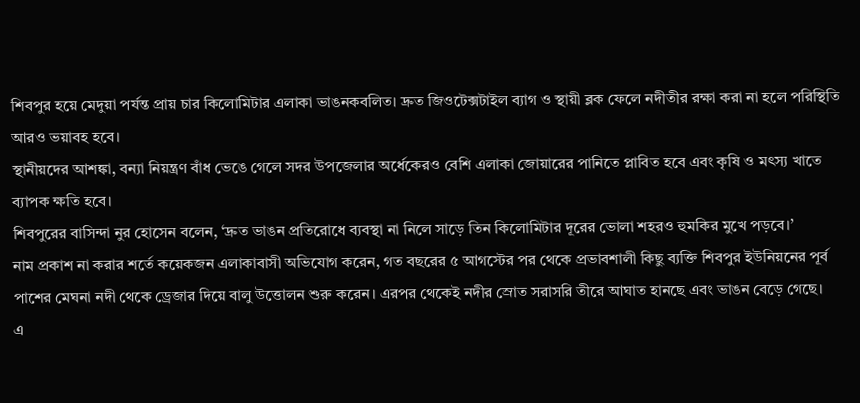শিবপুর হয়ে মেদুয়া পর্যন্ত প্রায় চার কিলোমিটার এলাকা ভাঙনকবলিত। দ্রুত জিওটেক্সটাইল ব্যাগ ও স্থায়ী ব্লক ফেলে নদীতীর রক্ষা করা না হলে পরিস্থিতি আরও ভয়াবহ হবে।
স্থানীয়দের আশঙ্কা, বন্যা নিয়ন্ত্রণ বাঁধ ভেঙে গেলে সদর উপজেলার অর্ধেকেরও বেশি এলাকা জোয়ারের পানিতে প্লাবিত হবে এবং কৃষি ও মৎস্য খাতে ব্যাপক ক্ষতি হবে।
শিবপুরের বাসিন্দা নুর হোসেন বলেন, ‘দ্রুত ভাঙন প্রতিরোধে ব্যবস্থা না নিলে সাড়ে তিন কিলোমিটার দূরের ভোলা শহরও হুমকির মুখে পড়বে।’
নাম প্রকাশ না করার শর্তে কয়েকজন এলাকাবাসী অভিযোগ করেন, গত বছরের ৫ আগস্টের পর থেকে প্রভাবশালী কিছু ব্যক্তি শিবপুর ইউনিয়নের পূর্ব পাশের মেঘনা নদী থেকে ড্রেজার দিয়ে বালু উত্তোলন শুরু করেন। এরপর থেকেই নদীর স্রোত সরাসরি তীরে আঘাত হানছে এবং ভাঙন বেড়ে গেছে।
এ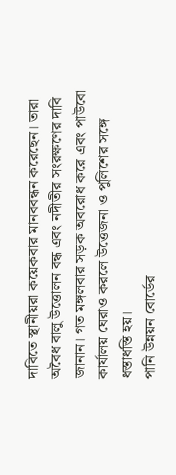দাবিতে স্থানীয়রা কয়েকবার মানববন্ধন করেছেন। তারা অবৈধ বালু উত্তোলন বন্ধ এবং নদীতীর সংরক্ষণের দাবি জানান। গত মঙ্গলবার সড়ক অবরোধ করে এবং পাউবো কার্যালয় ঘেরাও করলে উত্তেজনা ও পুলিশের সঙ্গে ধস্তাধস্তি হয়।
পানি উন্নয়ন বোর্ডের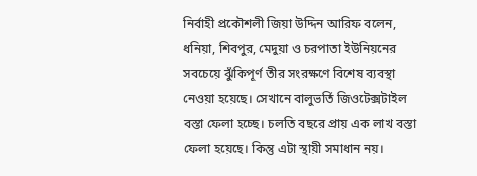নির্বাহী প্রকৌশলী জিয়া উদ্দিন আরিফ বলেন, ধনিয়া, শিবপুর, মেদুয়া ও চরপাতা ইউনিয়নের সবচেয়ে ঝুঁকিপূর্ণ তীর সংরক্ষণে বিশেষ ব্যবস্থা নেওয়া হয়েছে। সেখানে বালুভর্তি জিওটেক্সটাইল বস্তা ফেলা হচ্ছে। চলতি বছরে প্রায় এক লাখ বস্তা ফেলা হয়েছে। কিন্তু এটা স্থায়ী সমাধান নয়।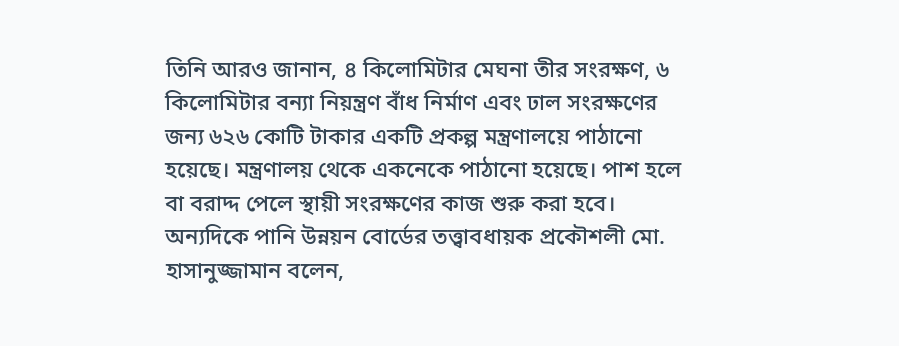তিনি আরও জানান, ৪ কিলোমিটার মেঘনা তীর সংরক্ষণ, ৬ কিলোমিটার বন্যা নিয়ন্ত্রণ বাঁধ নির্মাণ এবং ঢাল সংরক্ষণের জন্য ৬২৬ কোটি টাকার একটি প্রকল্প মন্ত্রণালয়ে পাঠানো হয়েছে। মন্ত্রণালয় থেকে একনেকে পাঠানো হয়েছে। পাশ হলে বা বরাদ্দ পেলে স্থায়ী সংরক্ষণের কাজ শুরু করা হবে।
অন্যদিকে পানি উন্নয়ন বোর্ডের তত্ত্বাবধায়ক প্রকৌশলী মো. হাসানুজ্জামান বলেন,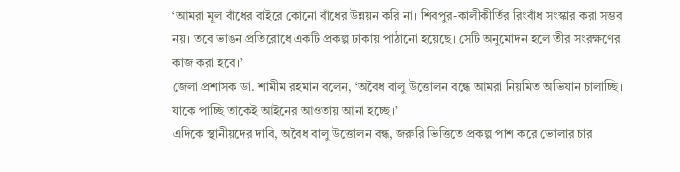‘আমরা মূল বাঁধের বাইরে কোনো বাঁধের উন্নয়ন করি না। শিবপুর-কালীকীর্তির রিংবাঁধ সংস্কার করা সম্ভব নয়। তবে ভাঙন প্রতিরোধে একটি প্রকল্প ঢাকায় পাঠানো হয়েছে। সেটি অনুমোদন হলে তীর সংরক্ষণের কাজ করা হবে।’
জেলা প্রশাসক ডা. শামীম রহমান বলেন, ‘অবৈধ বালু উত্তোলন বন্ধে আমরা নিয়মিত অভিযান চালাচ্ছি। যাকে পাচ্ছি তাকেই আইনের আওতায় আনা হচ্ছে।’
এদিকে স্থানীয়দের দাবি, অবৈধ বালু উত্তোলন বন্ধ, জরুরি ভিত্তিতে প্রকল্প পাশ করে ভোলার চার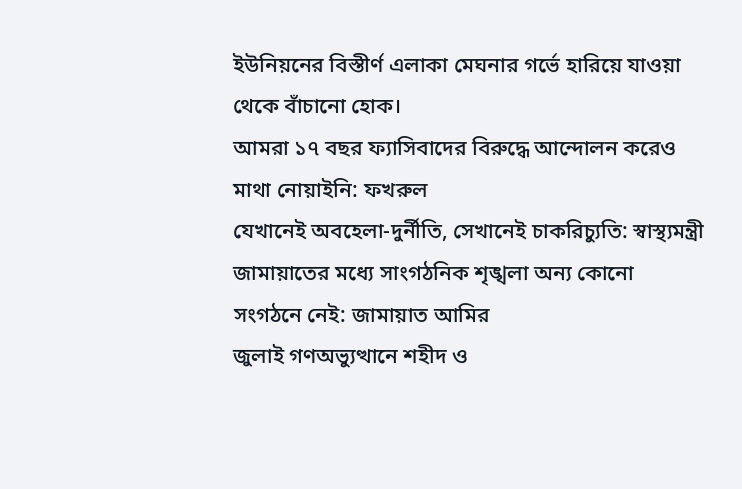ইউনিয়নের বিস্তীর্ণ এলাকা মেঘনার গর্ভে হারিয়ে যাওয়া থেকে বাঁচানো হোক।
আমরা ১৭ বছর ফ্যাসিবাদের বিরুদ্ধে আন্দোলন করেও মাথা নোয়াইনি: ফখরুল
যেখানেই অবহেলা-দুর্নীতি, সেখানেই চাকরিচ্যুতি: স্বাস্থ্যমন্ত্রী
জামায়াতের মধ্যে সাংগঠনিক শৃঙ্খলা অন্য কোনো সংগঠনে নেই: জামায়াত আমির
জুলাই গণঅভ্যুত্থানে শহীদ ও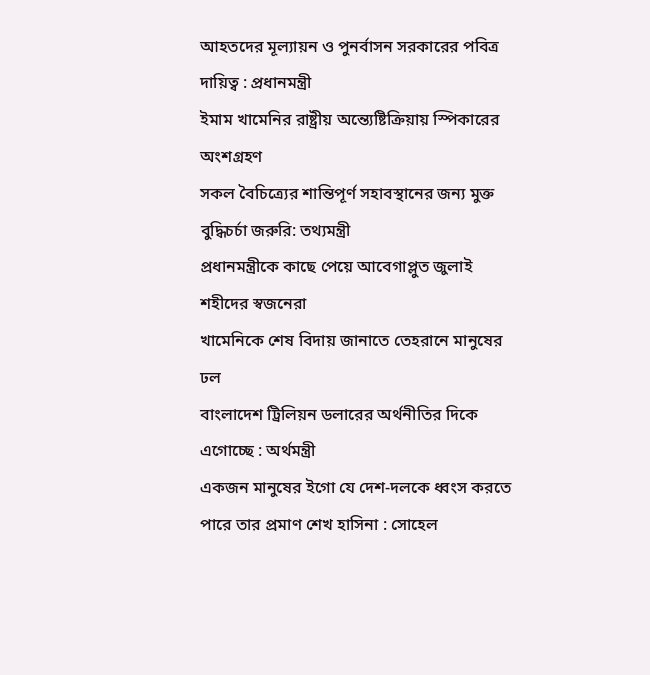আহতদের মূল্যায়ন ও পুনর্বাসন সরকারের পবিত্র দায়িত্ব : প্রধানমন্ত্রী
ইমাম খামেনির রাষ্ট্রীয় অন্ত্যেষ্টিক্রিয়ায় স্পিকারের অংশগ্রহণ
সকল বৈচিত্র্যের শান্তিপূর্ণ সহাবস্থানের জন্য মুক্ত বুদ্ধিচর্চা জরুরি: তথ্যমন্ত্রী
প্রধানমন্ত্রীকে কাছে পেয়ে আবেগাপ্লুত জুলাই শহীদের স্বজনেরা
খামেনিকে শেষ বিদায় জানাতে তেহরানে মানুষের ঢল
বাংলাদেশ ট্রিলিয়ন ডলারের অর্থনীতির দিকে এগোচ্ছে : অর্থমন্ত্রী
একজন মানুষের ইগো যে দেশ-দলকে ধ্বংস করতে পারে তার প্রমাণ শেখ হাসিনা : সোহেল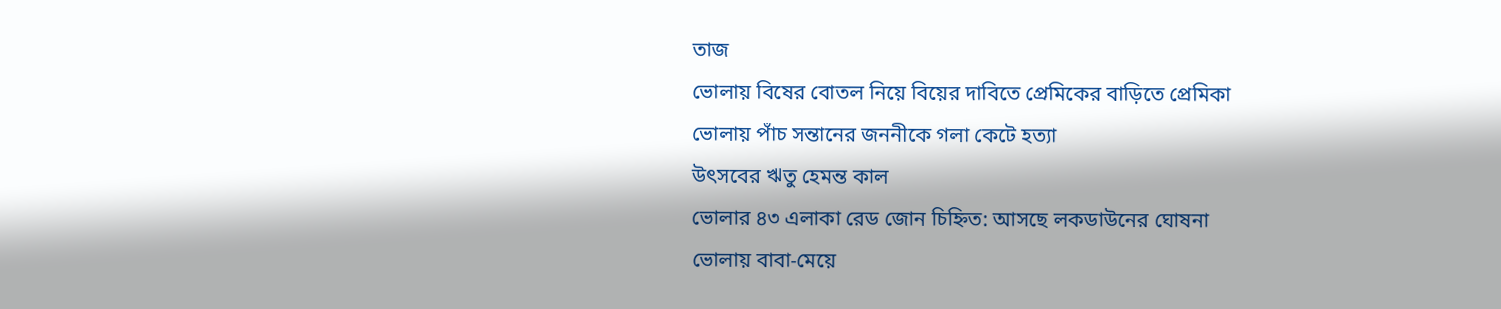তাজ
ভোলায় বিষের বোতল নিয়ে বিয়ের দাবিতে প্রেমিকের বাড়িতে প্রেমিকা
ভোলায় পাঁচ সন্তানের জননীকে গলা কেটে হত্যা
উৎসবের ঋতু হেমন্ত কাল
ভোলার ৪৩ এলাকা রেড জোন চিহ্নিত: আসছে লকডাউনের ঘোষনা
ভোলায় বাবা-মেয়ে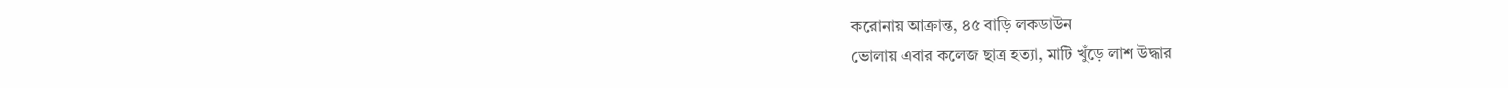করোনায় আক্রান্ত, ৪৫ বাড়ি লকডাউন
ভোলায় এবার কলেজ ছাত্র হত্যা, মাটি খুঁড়ে লাশ উদ্ধার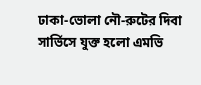ঢাকা-ভোলা নৌ-রুটের দিবা সার্ভিসে যুক্ত হলো এমভি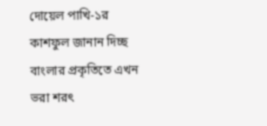দোয়েল পাখি-১র
কাশফুল জানান দিচ্ছ বাংলার প্রকৃতিতে এখন ভরা শরৎ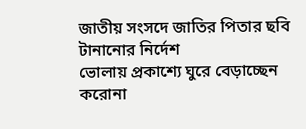জাতীয় সংসদে জাতির পিতার ছবি টানানোর নির্দেশ
ভোলায় প্রকাশ্যে ঘুরে বেড়াচ্ছেন করোনা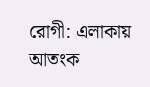রোগী: এলাকায় আতংক